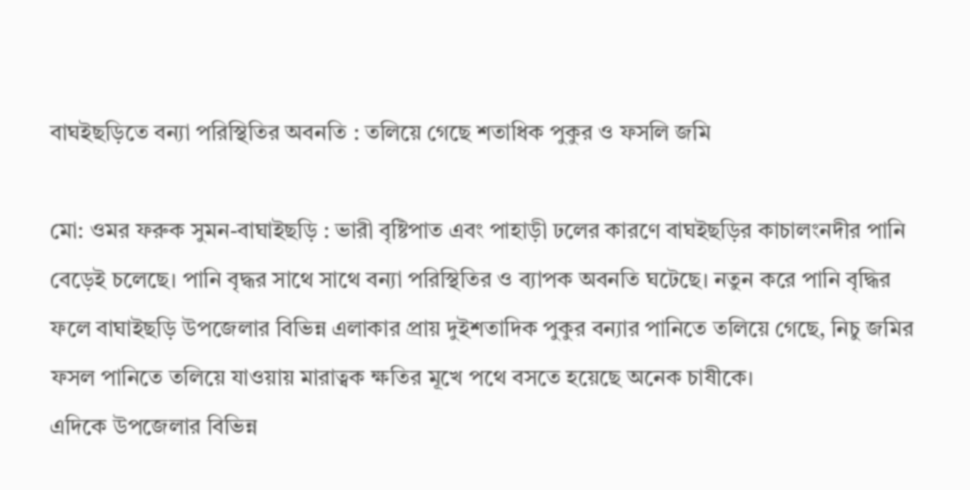বাঘইছড়িতে বন্যা পরিস্থিতির অবনতি : তলিয়ে গেছে শতাধিক পুকুর ও ফসলি জমি

মো: ওমর ফরুক সুমন-বাঘাইছড়ি : ভারী বৃষ্টিপাত এবং পাহাড়ী ঢলের কারণে বাঘইছড়ির কাচালংনদীর পানি বেড়েই চলেছে। পানি বৃদ্ধর সাথে সাথে বন্যা পরিস্থিতির ও ব্যাপক অবনতি ঘটেছে। নতুন করে পানি বৃদ্ধির ফলে বাঘাইছড়ি উপজেলার বিভিন্ন এলাকার প্রায় দুইশতাদিক পুকুর বন্যার পানিতে তলিয়ে গেছে, নিচু জমির ফসল পানিতে তলিয়ে যাওয়ায় মারাত্বক ক্ষতির মূখে পথে বসতে হয়েছে অনেক চাষীকে।
এদিকে উপজেলার বিভিন্ন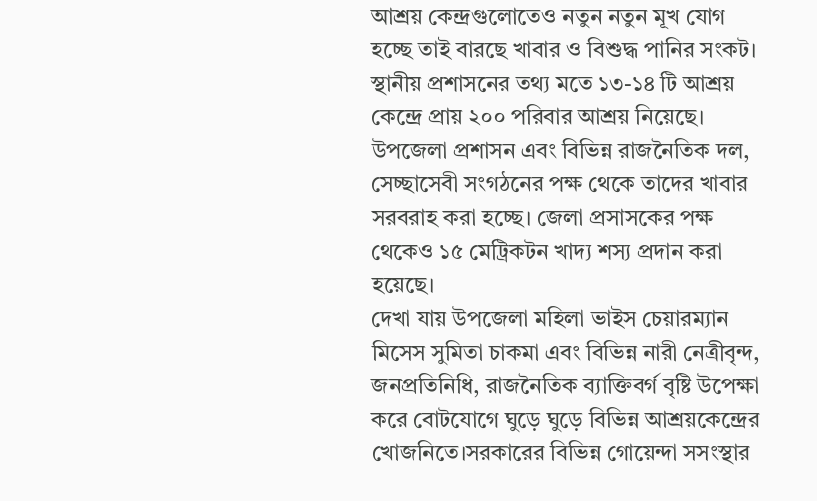আশ্রয় কেন্দ্রগুলোতেও নতুন নতুন মূখ যোগ হচ্ছে তাই বারছে খাবার ও বিশুদ্ধ পানির সংকট। স্থানীয় প্রশাসনের তথ্য মতে ১৩-১৪ টি আশ্রয় কেন্দ্রে প্রায় ২০০ পরিবার আশ্রয় নিয়েছে।
উপজেলা প্রশাসন এবং বিভিন্ন রাজনৈতিক দল, সেচ্ছাসেবী সংগঠনের পক্ষ থেকে তাদের খাবার সরবরাহ করা হচ্ছে। জেলা প্রসাসকের পক্ষ থেকেও ১৫ মেট্রিকটন খাদ্য শস্য প্রদান করা হয়েছে।
দেখা যায় উপজেলা মহিলা ভাইস চেয়ারম্যান মিসেস সুমিতা চাকমা এবং বিভিন্ন নারী নেত্রীবৃন্দ, জনপ্রতিনিধি, রাজনৈতিক ব্যাক্তিবর্গ বৃষ্টি উপেক্ষা করে বোটযোগে ঘুড়ে ঘুড়ে বিভিন্ন আশ্রয়কেন্দ্রের খোজনিতে।সরকারের বিভিন্ন গোয়েন্দা সসংস্থার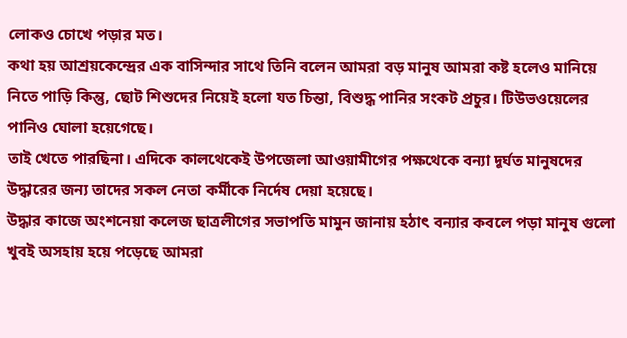লোকও চোখে পড়ার মত।
কথা হয় আশ্রয়কেন্দ্রের এক বাসিন্দার সাথে তিনি বলেন আমরা বড় মানুষ আমরা কষ্ট হলেও মানিয়ে নিতে পাড়ি কিন্তু, ছোট শিশুদের নিয়েই হলো যত চিন্তা, বিশুদ্ধ পানির সংকট প্রচুর। টিউভওয়েলের পানিও ঘোলা হয়েগেছে।
তাই খেতে পারছিনা। এদিকে কালথেকেই উপজেলা আওয়ামীগের পক্ষথেকে বন্যা দূর্ঘত মানুষদের উদ্ধারের জন্য তাদের সকল নেতা কর্মীকে নির্দেষ দেয়া হয়েছে।
উদ্ধার কাজে অংশনেয়া কলেজ ছাত্রলীগের সভাপতি মামুন জানায় হঠাৎ বন্যার কবলে পড়া মানুষ গুলো খুবই অসহায় হয়ে পড়েছে আমরা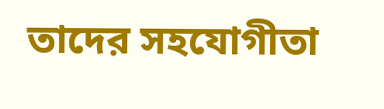তাদের সহযোগীতা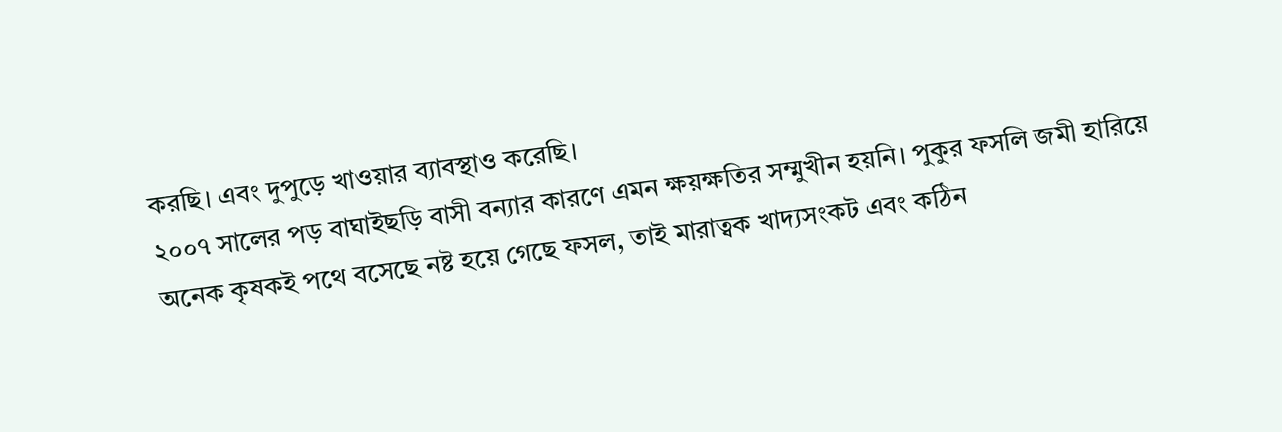করছি। এবং দুপুড়ে খাওয়ার ব্যাবস্থাও করেছি।
২০০৭ সালের পড় বাঘাইছড়ি বাসী বন্যার কারণে এমন ক্ষয়ক্ষতির সম্মুখীন হয়নি। পুকুর ফসলি জমী হারিয়ে অনেক কৃষকই পথে বসেছে নষ্ট হয়ে গেছে ফসল, তাই মারাত্বক খাদ্যসংকট এবং কঠিন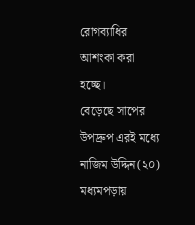রোগব্যাধির আশংকা করা হচ্ছে।
বেড়েছে সাপের উপদ্রুপ এরই মধ্যে নাজিম উদ্দিন(২০) মধ্যমপড়ায়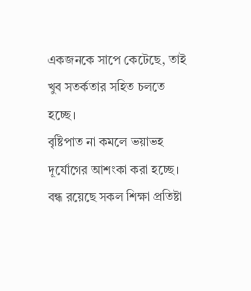একজনকে সাপে কেটেছে, তাই খুব সতর্কতার সহিত চলতে হচ্ছে।
বৃষ্টিপাত না কমলে ভয়াভহ দূর্যোগের আশংকা করা হচ্ছে।
বন্ধ রয়েছে সকল শিক্ষা প্রতিষ্টা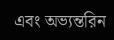এবং অভ্যন্তরিন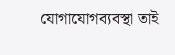যোগাযোগব্যবস্থা তাই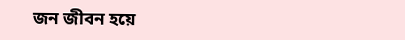জন জীবন হয়ে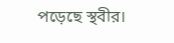পড়েছে স্থবীর।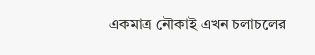একমাত্র নৌকাই এখন চলাচলের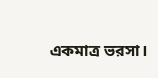একমাত্র ভরসা।